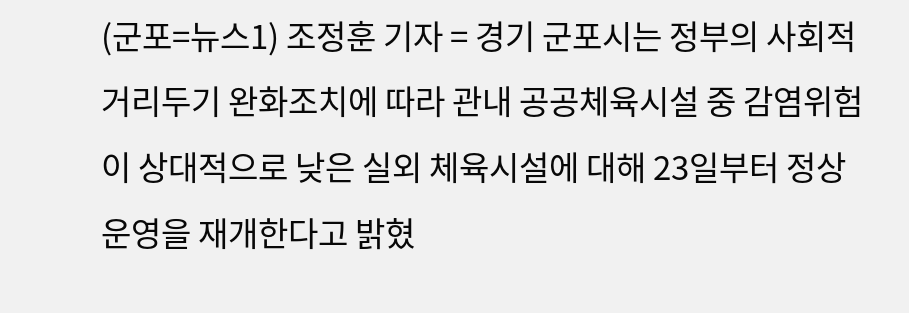(군포=뉴스1) 조정훈 기자 = 경기 군포시는 정부의 사회적 거리두기 완화조치에 따라 관내 공공체육시설 중 감염위험이 상대적으로 낮은 실외 체육시설에 대해 23일부터 정상운영을 재개한다고 밝혔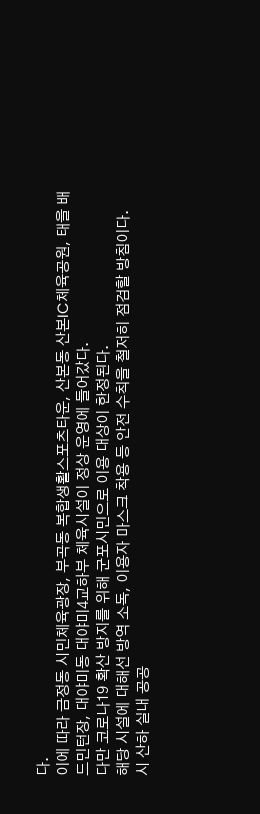다.
이에 따라 금정동 시민체육광장, 부곡동 복합생활스포츠타운, 산본동 산본IC체육공원, 태을 배드민턴장, 대야미동 대야미4교하부 체육시설이 정상 운영에 들어갔다.
다만 코로나19 확산 방지를 위해 군포시민으로 이용 대상이 한정된다.
해당 시설에 대해선 방역 소독, 이용자 마스크 착용 등 안전 수칙을 철저히 점검할 방침이다.
시 산하 실내 공공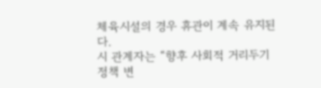체육시설의 경우 휴관이 계속 유지된다.
시 관계자는 “향후 사회적 거리두기 정책 변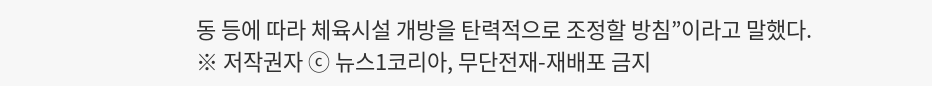동 등에 따라 체육시설 개방을 탄력적으로 조정할 방침”이라고 말했다.
※ 저작권자 ⓒ 뉴스1코리아, 무단전재-재배포 금지